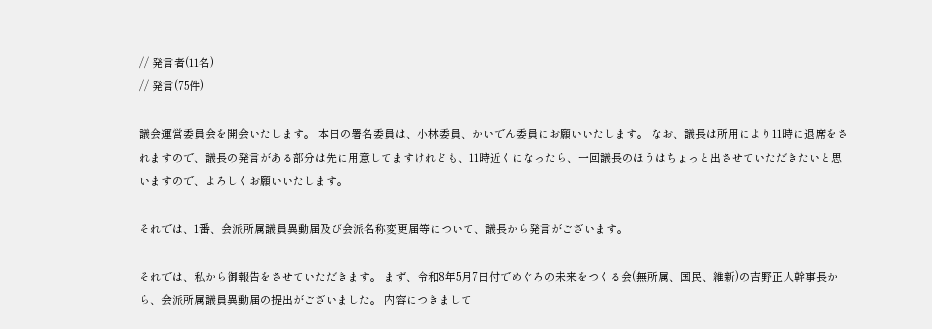// 発言者(11名)
// 発言(75件)

議会運営委員会を開会いたします。 本日の署名委員は、小林委員、かいでん委員にお願いいたします。 なお、議長は所用により11時に退席をされますので、議長の発言がある部分は先に用意してますけれども、11時近くになったら、一回議長のほうはちょっと出させていただきたいと思いますので、よろしくお願いいたします。

それでは、1番、会派所属議員異動届及び会派名称変更届等について、議長から発言がございます。

それでは、私から御報告をさせていただきます。 まず、令和8年5月7日付でめぐろの未来をつくる会(無所属、国民、維新)の吉野正人幹事長から、会派所属議員異動届の提出がございました。 内容につきまして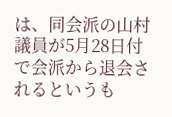は、同会派の山村議員が5月28日付で会派から退会されるというも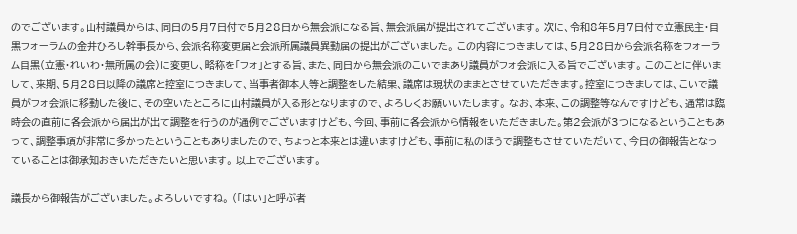のでございます。山村議員からは、同日の5月7日付で5月28日から無会派になる旨、無会派届が提出されてございます。 次に、令和8年5月7日付で立憲民主・目黒フォーラムの金井ひろし幹事長から、会派名称変更届と会派所属議員異動届の提出がございました。 この内容につきましては、5月28日から会派名称をフォーラム目黒(立憲・れいわ・無所属の会)に変更し、略称を「フォ」とする旨、また、同日から無会派のこいでまあり議員がフォ会派に入る旨でございます。 このことに伴いまして、来期、5月28日以降の議席と控室につきまして、当事者御本人等と調整をした結果、議席は現状のままとさせていただきます。控室につきましては、こいで議員がフォ会派に移動した後に、その空いたところに山村議員が入る形となりますので、よろしくお願いいたします。 なお、本来、この調整等なんですけども、通常は臨時会の直前に各会派から届出が出て調整を行うのが通例でございますけども、今回、事前に各会派から情報をいただきました。第2会派が3つになるということもあって、調整事項が非常に多かったということもありましたので、ちょっと本来とは違いますけども、事前に私のほうで調整もさせていただいて、今日の御報告となっていることは御承知おきいただきたいと思います。 以上でございます。

議長から御報告がございました。よろしいですね。 (「はい」と呼ぶ者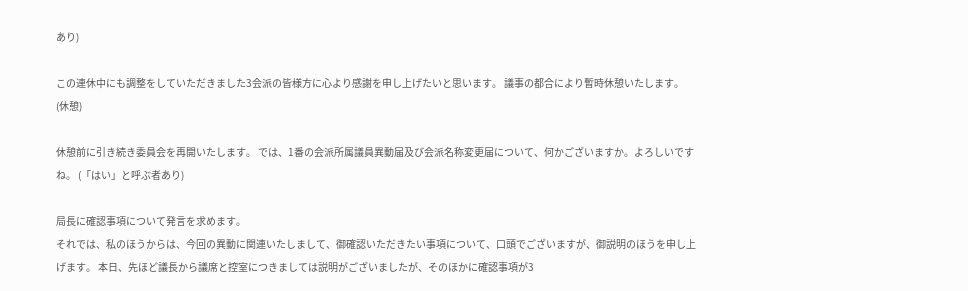あり)

この連休中にも調整をしていただきました3会派の皆様方に心より感謝を申し上げたいと思います。 議事の都合により暫時休憩いたします。 (休憩)

休憩前に引き続き委員会を再開いたします。 では、1番の会派所属議員異動届及び会派名称変更届について、何かございますか。よろしいですね。 (「はい」と呼ぶ者あり)

局長に確認事項について発言を求めます。
それでは、私のほうからは、今回の異動に関連いたしまして、御確認いただきたい事項について、口頭でございますが、御説明のほうを申し上げます。 本日、先ほど議長から議席と控室につきましては説明がございましたが、そのほかに確認事項が3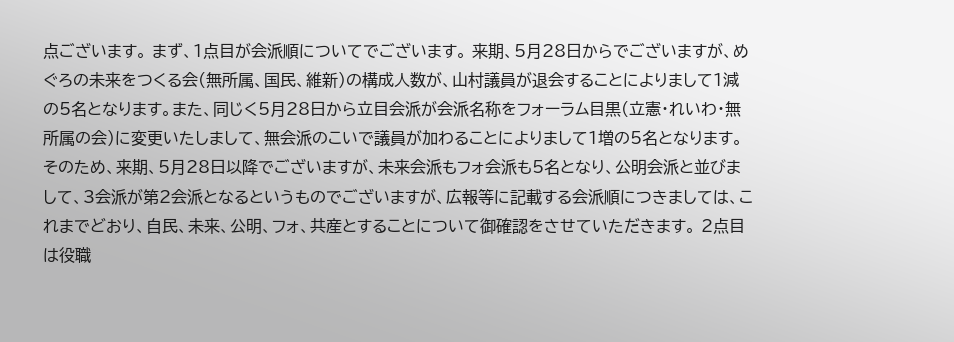点ございます。 まず、1点目が会派順についてでございます。 来期、5月28日からでございますが、めぐろの未来をつくる会(無所属、国民、維新)の構成人数が、山村議員が退会することによりまして1減の5名となります。また、同じく5月28日から立目会派が会派名称をフォーラム目黒(立憲・れいわ・無所属の会)に変更いたしまして、無会派のこいで議員が加わることによりまして1増の5名となります。そのため、来期、5月28日以降でございますが、未来会派もフォ会派も5名となり、公明会派と並びまして、3会派が第2会派となるというものでございますが、広報等に記載する会派順につきましては、これまでどおり、自民、未来、公明、フォ、共産とすることについて御確認をさせていただきます。 2点目は役職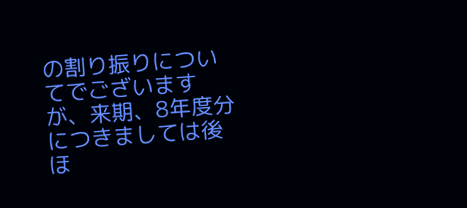の割り振りについてでございますが、来期、8年度分につきましては後ほ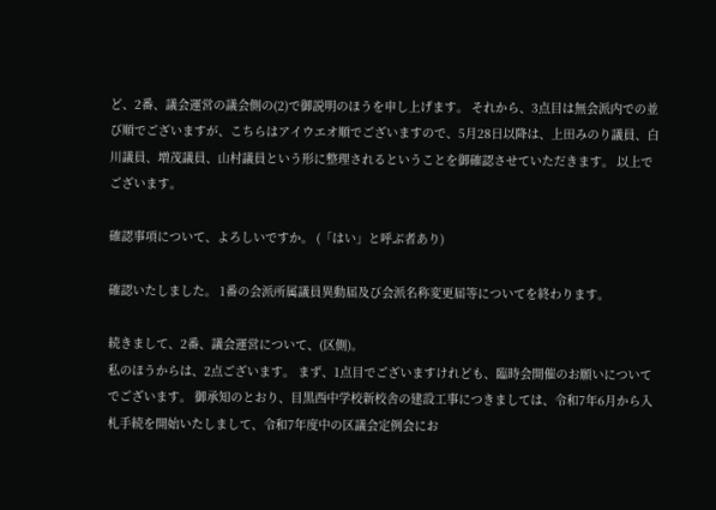ど、2番、議会運営の議会側の(2)で御説明のほうを申し上げます。 それから、3点目は無会派内での並び順でございますが、こちらはアイウエオ順でございますので、5月28日以降は、上田みのり議員、白川議員、増茂議員、山村議員という形に整理されるということを御確認させていただきます。 以上でございます。

確認事項について、よろしいですか。 (「はい」と呼ぶ者あり)

確認いたしました。 1番の会派所属議員異動届及び会派名称変更届等についてを終わります。

続きまして、2番、議会運営について、(区側)。
私のほうからは、2点ございます。 まず、1点目でございますけれども、臨時会開催のお願いについてでございます。 御承知のとおり、目黒西中学校新校舎の建設工事につきましては、令和7年6月から入札手続を開始いたしまして、令和7年度中の区議会定例会にお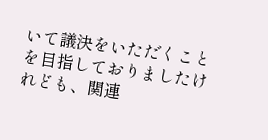いて議決をいただくことを目指しておりましたけれども、関連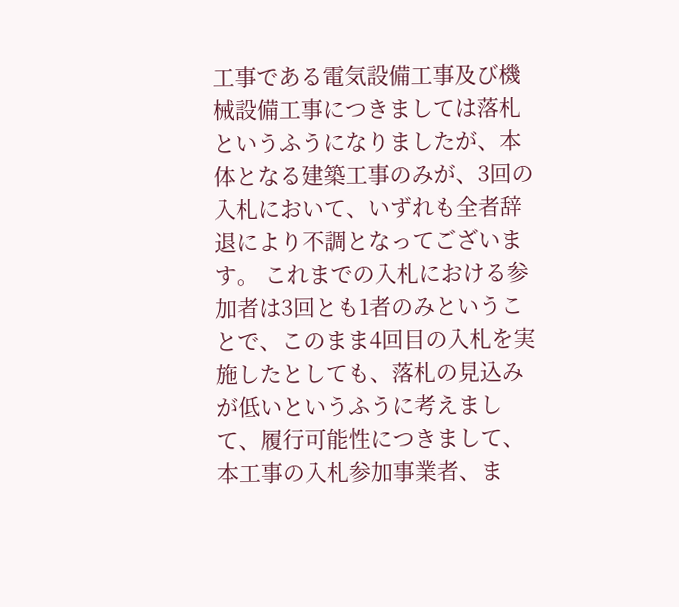工事である電気設備工事及び機械設備工事につきましては落札というふうになりましたが、本体となる建築工事のみが、3回の入札において、いずれも全者辞退により不調となってございます。 これまでの入札における参加者は3回とも1者のみということで、このまま4回目の入札を実施したとしても、落札の見込みが低いというふうに考えまして、履行可能性につきまして、本工事の入札参加事業者、ま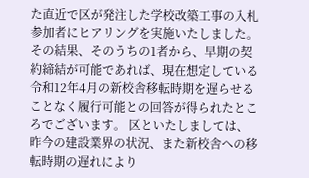た直近で区が発注した学校改築工事の入札参加者にヒアリングを実施いたしました。その結果、そのうちの1者から、早期の契約締結が可能であれば、現在想定している令和12年4月の新校舎移転時期を遅らせることなく履行可能との回答が得られたところでございます。 区といたしましては、昨今の建設業界の状況、また新校舎への移転時期の遅れにより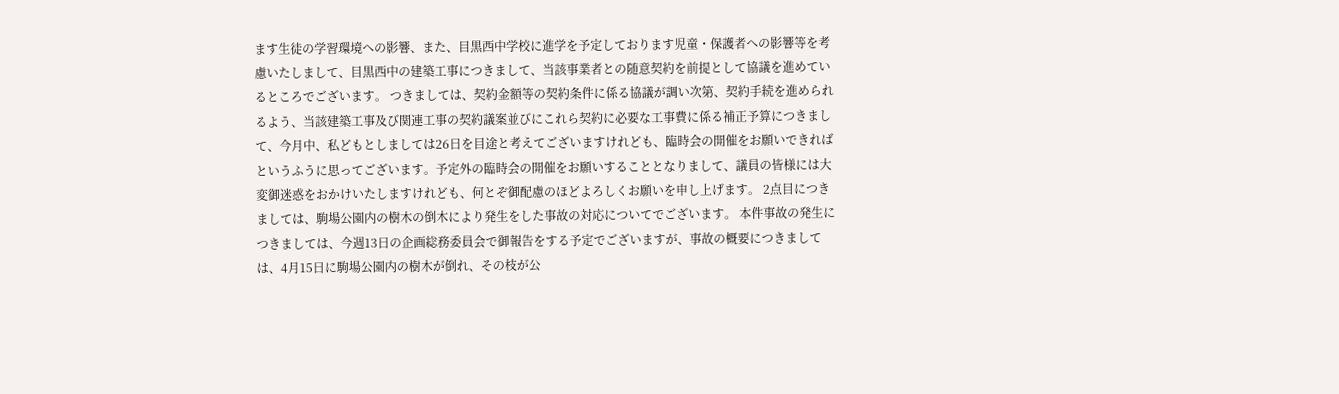ます生徒の学習環境への影響、また、目黒西中学校に進学を予定しております児童・保護者への影響等を考慮いたしまして、目黒西中の建築工事につきまして、当該事業者との随意契約を前提として協議を進めているところでございます。 つきましては、契約金額等の契約条件に係る協議が調い次第、契約手続を進められるよう、当該建築工事及び関連工事の契約議案並びにこれら契約に必要な工事費に係る補正予算につきまして、今月中、私どもとしましては26日を目途と考えてございますけれども、臨時会の開催をお願いできればというふうに思ってございます。予定外の臨時会の開催をお願いすることとなりまして、議員の皆様には大変御迷惑をおかけいたしますけれども、何とぞ御配慮のほどよろしくお願いを申し上げます。 2点目につきましては、駒場公園内の樹木の倒木により発生をした事故の対応についてでございます。 本件事故の発生につきましては、今週13日の企画総務委員会で御報告をする予定でございますが、事故の概要につきましては、4月15日に駒場公園内の樹木が倒れ、その枝が公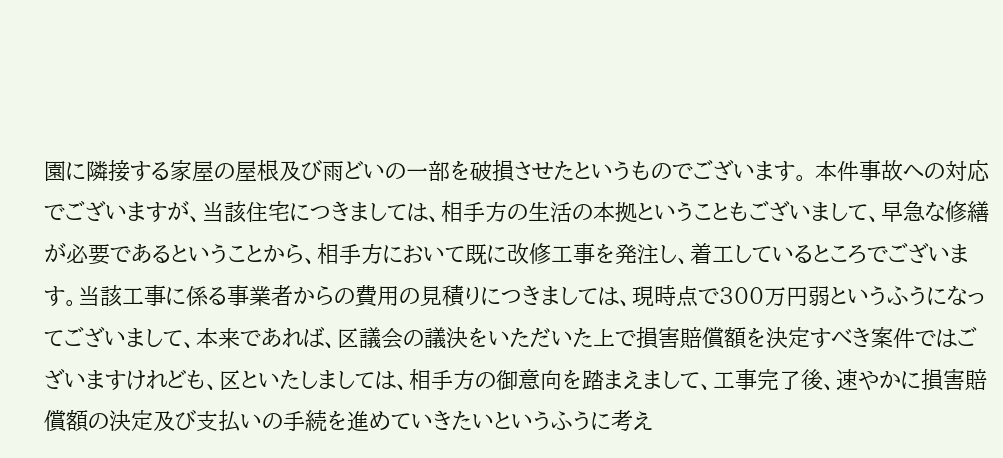園に隣接する家屋の屋根及び雨どいの一部を破損させたというものでございます。 本件事故への対応でございますが、当該住宅につきましては、相手方の生活の本拠ということもございまして、早急な修繕が必要であるということから、相手方において既に改修工事を発注し、着工しているところでございます。当該工事に係る事業者からの費用の見積りにつきましては、現時点で300万円弱というふうになってございまして、本来であれば、区議会の議決をいただいた上で損害賠償額を決定すべき案件ではございますけれども、区といたしましては、相手方の御意向を踏まえまして、工事完了後、速やかに損害賠償額の決定及び支払いの手続を進めていきたいというふうに考え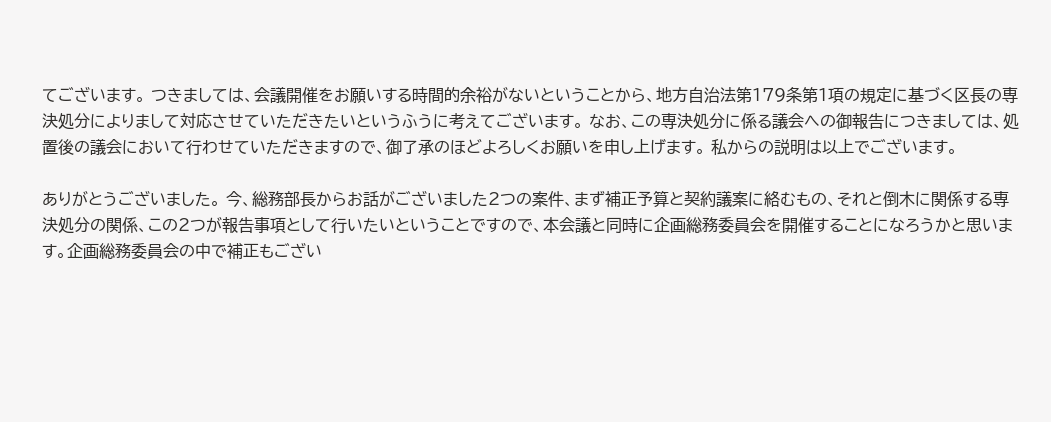てございます。 つきましては、会議開催をお願いする時間的余裕がないということから、地方自治法第179条第1項の規定に基づく区長の専決処分によりまして対応させていただきたいというふうに考えてございます。 なお、この専決処分に係る議会への御報告につきましては、処置後の議会において行わせていただきますので、御了承のほどよろしくお願いを申し上げます。 私からの説明は以上でございます。

ありがとうございました。 今、総務部長からお話がございました2つの案件、まず補正予算と契約議案に絡むもの、それと倒木に関係する専決処分の関係、この2つが報告事項として行いたいということですので、本会議と同時に企画総務委員会を開催することになろうかと思います。企画総務委員会の中で補正もござい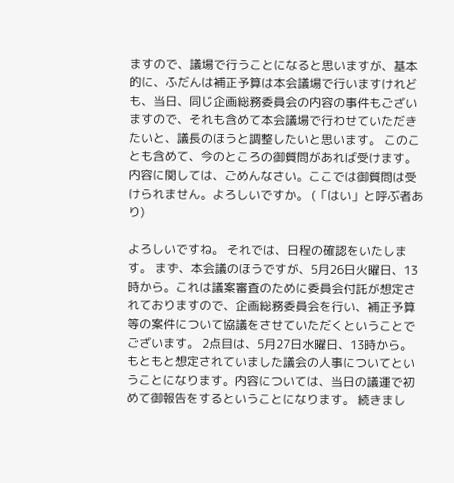ますので、議場で行うことになると思いますが、基本的に、ふだんは補正予算は本会議場で行いますけれども、当日、同じ企画総務委員会の内容の事件もございますので、それも含めて本会議場で行わせていただきたいと、議長のほうと調整したいと思います。 このことも含めて、今のところの御質問があれば受けます。内容に関しては、ごめんなさい。ここでは御質問は受けられません。よろしいですか。 (「はい」と呼ぶ者あり)

よろしいですね。 それでは、日程の確認をいたします。 まず、本会議のほうですが、5月26日火曜日、13時から。これは議案審査のために委員会付託が想定されておりますので、企画総務委員会を行い、補正予算等の案件について協議をさせていただくということでございます。 2点目は、5月27日水曜日、13時から。もともと想定されていました議会の人事についてということになります。内容については、当日の議運で初めて御報告をするということになります。 続きまし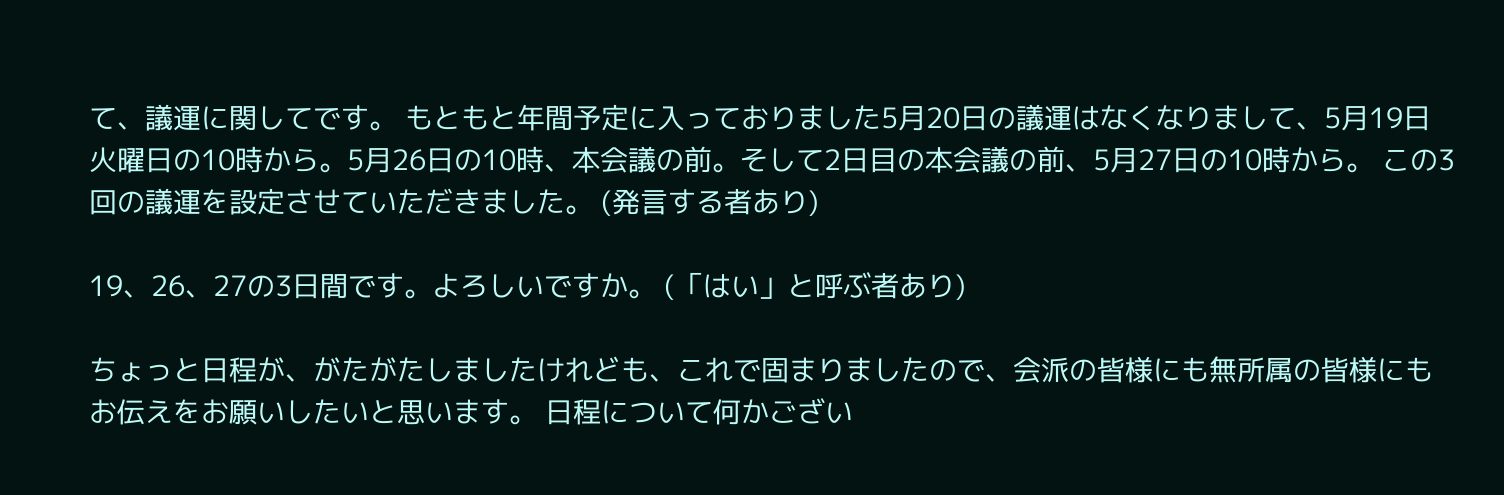て、議運に関してです。 もともと年間予定に入っておりました5月20日の議運はなくなりまして、5月19日火曜日の10時から。5月26日の10時、本会議の前。そして2日目の本会議の前、5月27日の10時から。 この3回の議運を設定させていただきました。 (発言する者あり)

19、26、27の3日間です。よろしいですか。 (「はい」と呼ぶ者あり)

ちょっと日程が、がたがたしましたけれども、これで固まりましたので、会派の皆様にも無所属の皆様にもお伝えをお願いしたいと思います。 日程について何かござい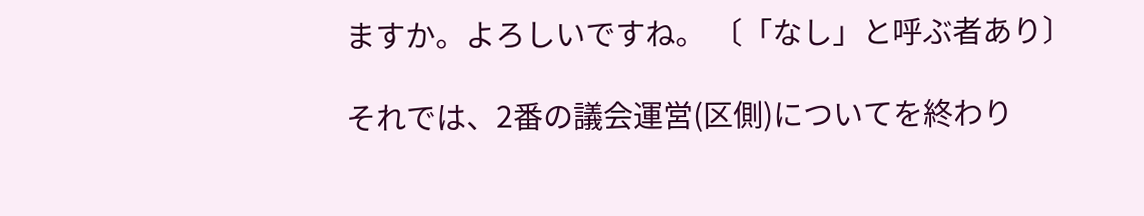ますか。よろしいですね。 〔「なし」と呼ぶ者あり〕

それでは、2番の議会運営(区側)についてを終わり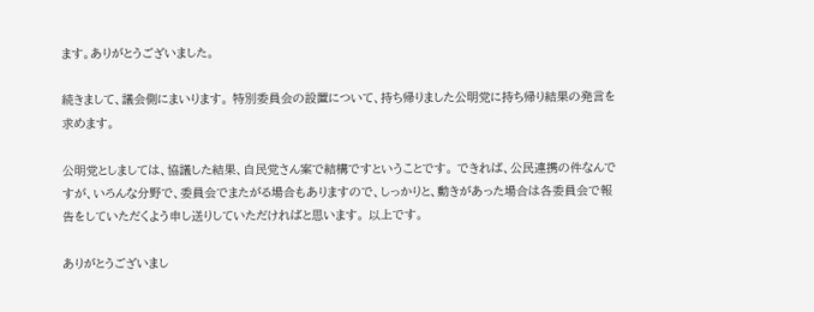ます。ありがとうございました。

続きまして、議会側にまいります。 特別委員会の設置について、持ち帰りました公明党に持ち帰り結果の発言を求めます。

公明党としましては、協議した結果、自民党さん案で結構ですということです。 できれば、公民連携の件なんですが、いろんな分野で、委員会でまたがる場合もありますので、しっかりと、動きがあった場合は各委員会で報告をしていただくよう申し送りしていただければと思います。 以上です。

ありがとうございまし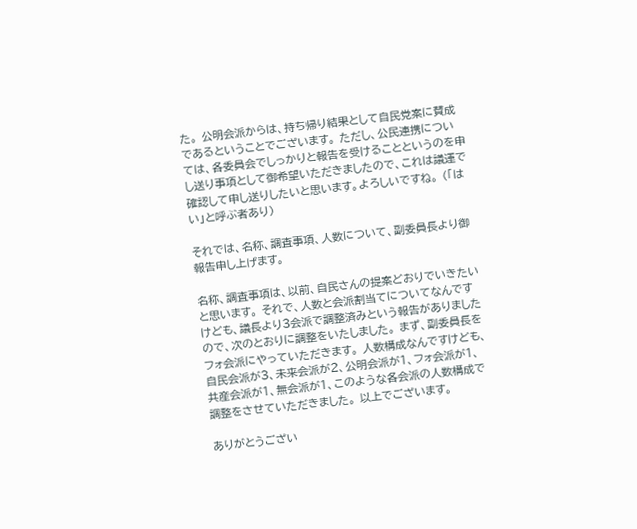た。 公明会派からは、持ち帰り結果として自民党案に賛成であるということでございます。 ただし、公民連携については、各委員会でしっかりと報告を受けることというのを申し送り事項として御希望いただきましたので、これは議運で確認して申し送りしたいと思います。よろしいですね。 (「はい」と呼ぶ者あり)

それでは、名称、調査事項、人数について、副委員長より御報告申し上げます。

名称、調査事項は、以前、自民さんの提案どおりでいきたいと思います。 それで、人数と会派割当てについてなんですけども、議長より3会派で調整済みという報告がありましたので、次のとおりに調整をいたしました。 まず、副委員長をフォ会派にやっていただきます。 人数構成なんですけども、自民会派が3、未来会派が2、公明会派が1、フォ会派が1、共産会派が1、無会派が1、このような各会派の人数構成で調整をさせていただきました。 以上でございます。

ありがとうござい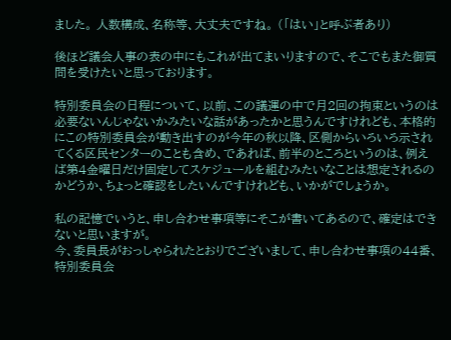ました。 人数構成、名称等、大丈夫ですね。 (「はい」と呼ぶ者あり)

後ほど議会人事の表の中にもこれが出てまいりますので、そこでもまた御質問を受けたいと思っております。

特別委員会の日程について、以前、この議運の中で月2回の拘束というのは必要ないんじゃないかみたいな話があったかと思うんですけれども、本格的にこの特別委員会が動き出すのが今年の秋以降、区側からいろいろ示されてくる区民センターのことも含め、であれば、前半のところというのは、例えば第4金曜日だけ固定してスケジュールを組むみたいなことは想定されるのかどうか、ちょっと確認をしたいんですけれども、いかがでしょうか。

私の記憶でいうと、申し合わせ事項等にそこが書いてあるので、確定はできないと思いますが。
今、委員長がおっしゃられたとおりでございまして、申し合わせ事項の44番、特別委員会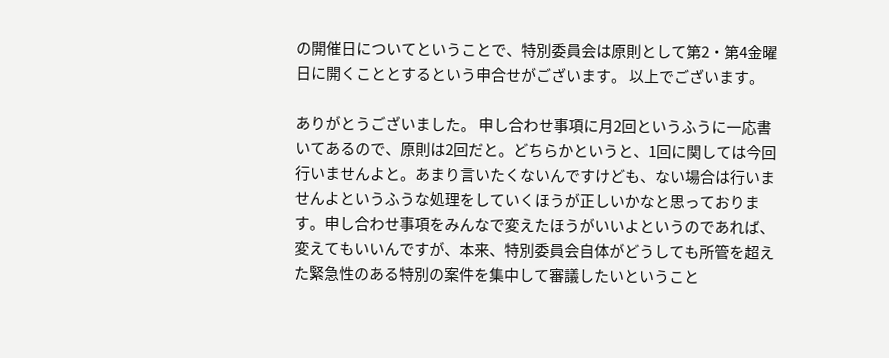の開催日についてということで、特別委員会は原則として第2・第4金曜日に開くこととするという申合せがございます。 以上でございます。

ありがとうございました。 申し合わせ事項に月2回というふうに一応書いてあるので、原則は2回だと。どちらかというと、1回に関しては今回行いませんよと。あまり言いたくないんですけども、ない場合は行いませんよというふうな処理をしていくほうが正しいかなと思っております。申し合わせ事項をみんなで変えたほうがいいよというのであれば、変えてもいいんですが、本来、特別委員会自体がどうしても所管を超えた緊急性のある特別の案件を集中して審議したいということ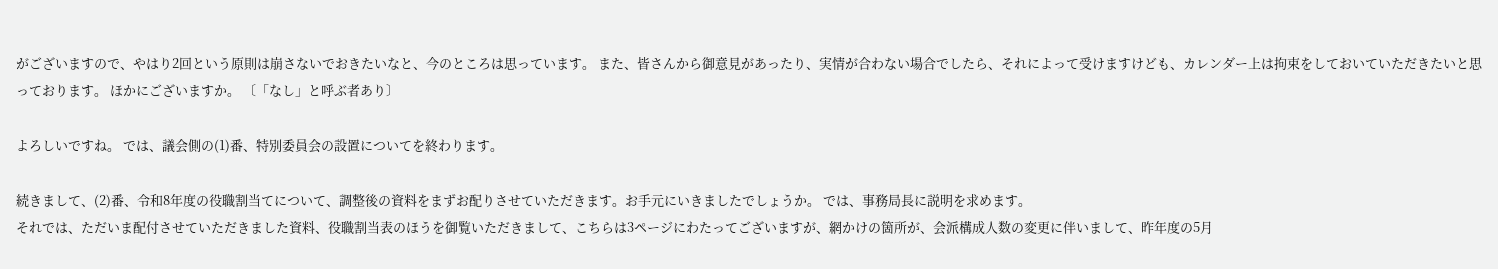がございますので、やはり2回という原則は崩さないでおきたいなと、今のところは思っています。 また、皆さんから御意見があったり、実情が合わない場合でしたら、それによって受けますけども、カレンダー上は拘束をしておいていただきたいと思っております。 ほかにございますか。 〔「なし」と呼ぶ者あり〕

よろしいですね。 では、議会側の(1)番、特別委員会の設置についてを終わります。

続きまして、(2)番、令和8年度の役職割当てについて、調整後の資料をまずお配りさせていただきます。お手元にいきましたでしょうか。 では、事務局長に説明を求めます。
それでは、ただいま配付させていただきました資料、役職割当表のほうを御覧いただきまして、こちらは3ページにわたってございますが、網かけの箇所が、会派構成人数の変更に伴いまして、昨年度の5月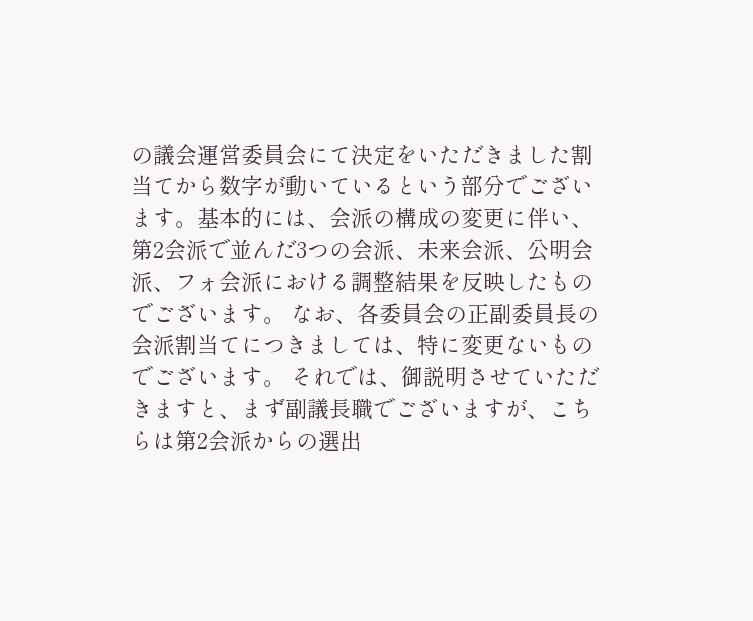の議会運営委員会にて決定をいただきました割当てから数字が動いているという部分でございます。基本的には、会派の構成の変更に伴い、第2会派で並んだ3つの会派、未来会派、公明会派、フォ会派における調整結果を反映したものでございます。 なお、各委員会の正副委員長の会派割当てにつきましては、特に変更ないものでございます。 それでは、御説明させていただきますと、まず副議長職でございますが、こちらは第2会派からの選出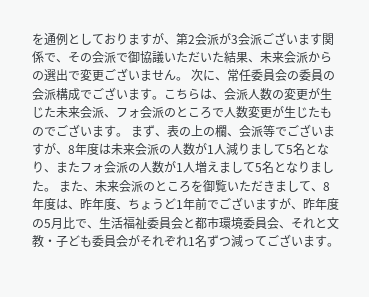を通例としておりますが、第2会派が3会派ございます関係で、その会派で御協議いただいた結果、未来会派からの選出で変更ございません。 次に、常任委員会の委員の会派構成でございます。こちらは、会派人数の変更が生じた未来会派、フォ会派のところで人数変更が生じたものでございます。 まず、表の上の欄、会派等でございますが、8年度は未来会派の人数が1人減りまして5名となり、またフォ会派の人数が1人増えまして5名となりました。 また、未来会派のところを御覧いただきまして、8年度は、昨年度、ちょうど1年前でございますが、昨年度の5月比で、生活福祉委員会と都市環境委員会、それと文教・子ども委員会がそれぞれ1名ずつ減ってございます。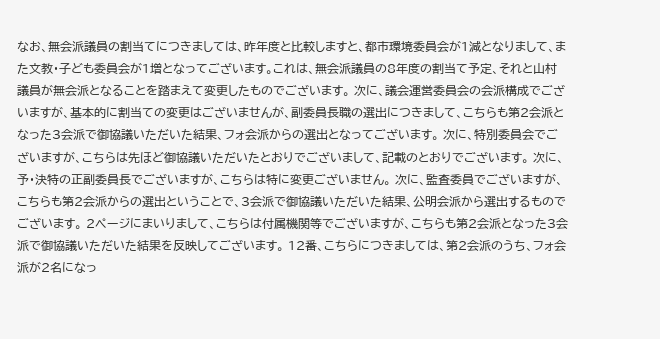なお、無会派議員の割当てにつきましては、昨年度と比較しますと、都市環境委員会が1減となりまして、また文教・子ども委員会が1増となってございます。これは、無会派議員の8年度の割当て予定、それと山村議員が無会派となることを踏まえて変更したものでございます。 次に、議会運営委員会の会派構成でございますが、基本的に割当ての変更はございませんが、副委員長職の選出につきまして、こちらも第2会派となった3会派で御協議いただいた結果、フォ会派からの選出となってございます。 次に、特別委員会でございますが、こちらは先ほど御協議いただいたとおりでございまして、記載のとおりでございます。 次に、予・決特の正副委員長でございますが、こちらは特に変更ございません。 次に、監査委員でございますが、こちらも第2会派からの選出ということで、3会派で御協議いただいた結果、公明会派から選出するものでございます。 2ページにまいりまして、こちらは付属機関等でございますが、こちらも第2会派となった3会派で御協議いただいた結果を反映してございます。 12番、こちらにつきましては、第2会派のうち、フォ会派が2名になっ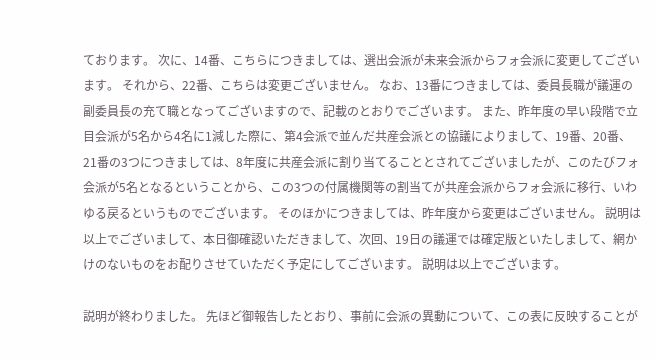ております。 次に、14番、こちらにつきましては、選出会派が未来会派からフォ会派に変更してございます。 それから、22番、こちらは変更ございません。 なお、13番につきましては、委員長職が議運の副委員長の充て職となってございますので、記載のとおりでございます。 また、昨年度の早い段階で立目会派が5名から4名に1減した際に、第4会派で並んだ共産会派との協議によりまして、19番、20番、21番の3つにつきましては、8年度に共産会派に割り当てることとされてございましたが、このたびフォ会派が5名となるということから、この3つの付属機関等の割当てが共産会派からフォ会派に移行、いわゆる戻るというものでございます。 そのほかにつきましては、昨年度から変更はございません。 説明は以上でございまして、本日御確認いただきまして、次回、19日の議運では確定版といたしまして、網かけのないものをお配りさせていただく予定にしてございます。 説明は以上でございます。

説明が終わりました。 先ほど御報告したとおり、事前に会派の異動について、この表に反映することが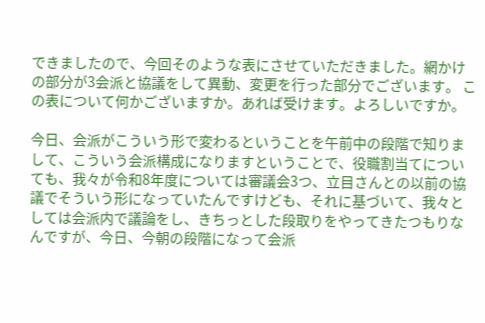できましたので、今回そのような表にさせていただきました。網かけの部分が3会派と協議をして異動、変更を行った部分でございます。 この表について何かございますか。あれば受けます。よろしいですか。

今日、会派がこういう形で変わるということを午前中の段階で知りまして、こういう会派構成になりますということで、役職割当てについても、我々が令和8年度については審議会3つ、立目さんとの以前の協議でそういう形になっていたんですけども、それに基づいて、我々としては会派内で議論をし、きちっとした段取りをやってきたつもりなんですが、今日、今朝の段階になって会派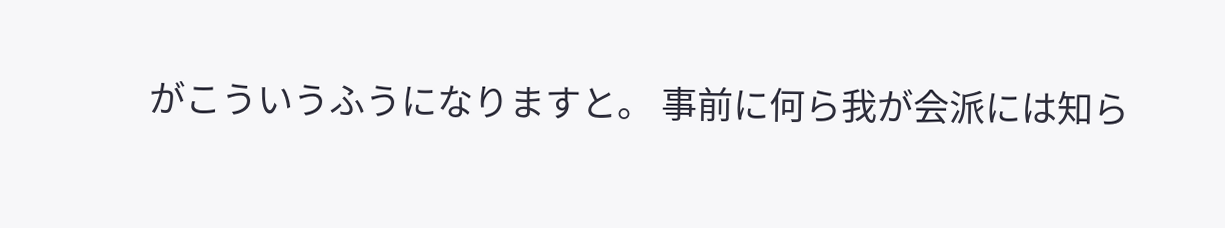がこういうふうになりますと。 事前に何ら我が会派には知ら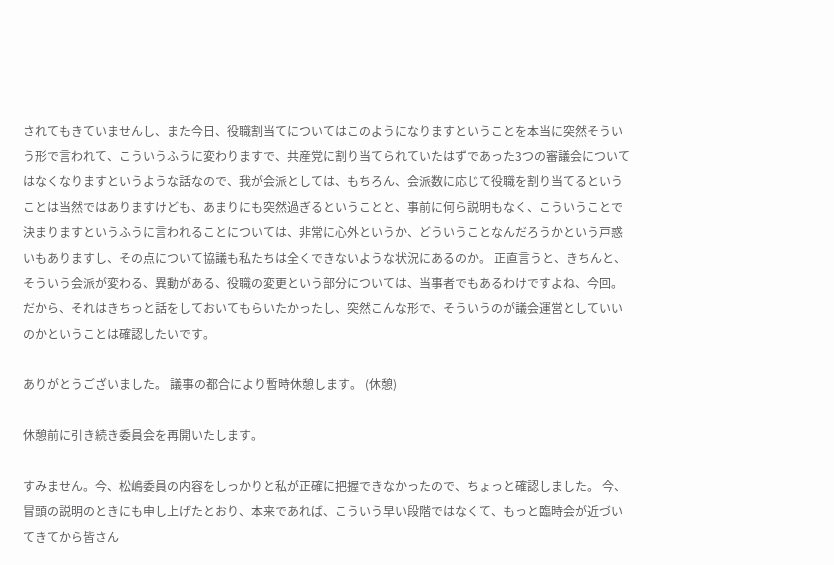されてもきていませんし、また今日、役職割当てについてはこのようになりますということを本当に突然そういう形で言われて、こういうふうに変わりますで、共産党に割り当てられていたはずであった3つの審議会についてはなくなりますというような話なので、我が会派としては、もちろん、会派数に応じて役職を割り当てるということは当然ではありますけども、あまりにも突然過ぎるということと、事前に何ら説明もなく、こういうことで決まりますというふうに言われることについては、非常に心外というか、どういうことなんだろうかという戸惑いもありますし、その点について協議も私たちは全くできないような状況にあるのか。 正直言うと、きちんと、そういう会派が変わる、異動がある、役職の変更という部分については、当事者でもあるわけですよね、今回。だから、それはきちっと話をしておいてもらいたかったし、突然こんな形で、そういうのが議会運営としていいのかということは確認したいです。

ありがとうございました。 議事の都合により暫時休憩します。 (休憩)

休憩前に引き続き委員会を再開いたします。

すみません。今、松嶋委員の内容をしっかりと私が正確に把握できなかったので、ちょっと確認しました。 今、冒頭の説明のときにも申し上げたとおり、本来であれば、こういう早い段階ではなくて、もっと臨時会が近づいてきてから皆さん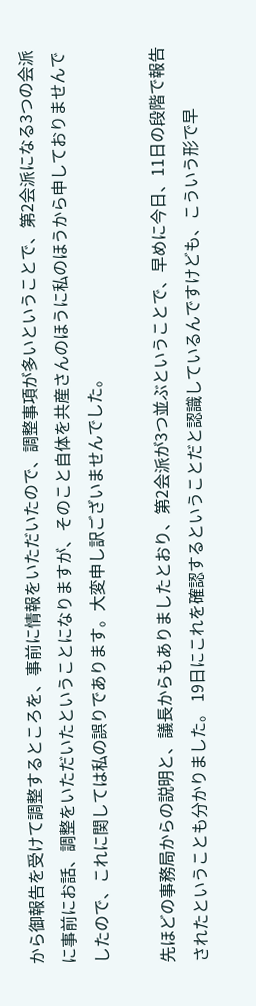から御報告を受けて調整するところを、事前に情報をいただいたので、調整事項が多いということで、第2会派になる3つの会派に事前にお話、調整をいただいたということになりますが、そのこと自体を共産さんのほうに私のほうから申しておりませんでしたので、これに関しては私の誤りであります。大変申し訳ございませんでした。

先ほどの事務局からの説明と、議長からもありましたとおり、第2会派が3つ並ぶということで、早めに今日、11日の段階で報告されたということも分かりました。 19日にこれを確認するということだと認識しているんですけども、こういう形で早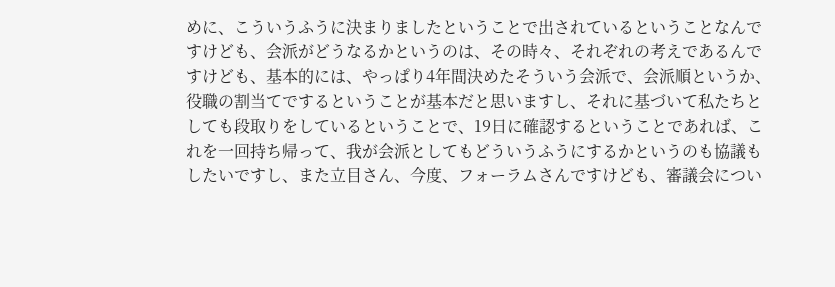めに、こういうふうに決まりましたということで出されているということなんですけども、会派がどうなるかというのは、その時々、それぞれの考えであるんですけども、基本的には、やっぱり4年間決めたそういう会派で、会派順というか、役職の割当てでするということが基本だと思いますし、それに基づいて私たちとしても段取りをしているということで、19日に確認するということであれば、これを一回持ち帰って、我が会派としてもどういうふうにするかというのも協議もしたいですし、また立目さん、今度、フォーラムさんですけども、審議会につい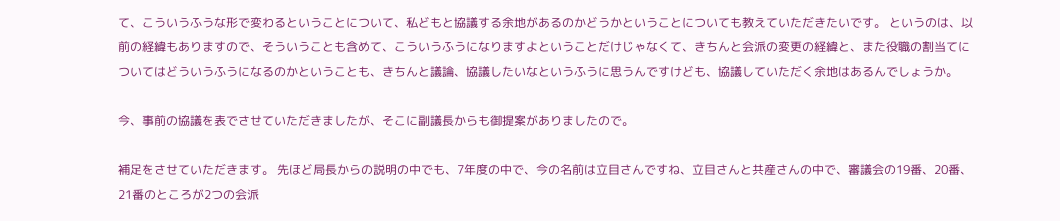て、こういうふうな形で変わるということについて、私どもと協議する余地があるのかどうかということについても教えていただきたいです。 というのは、以前の経緯もありますので、そういうことも含めて、こういうふうになりますよということだけじゃなくて、きちんと会派の変更の経緯と、また役職の割当てについてはどういうふうになるのかということも、きちんと議論、協議したいなというふうに思うんですけども、協議していただく余地はあるんでしょうか。

今、事前の協議を表でさせていただきましたが、そこに副議長からも御提案がありましたので。

補足をさせていただきます。 先ほど局長からの説明の中でも、7年度の中で、今の名前は立目さんですね、立目さんと共産さんの中で、審議会の19番、20番、21番のところが2つの会派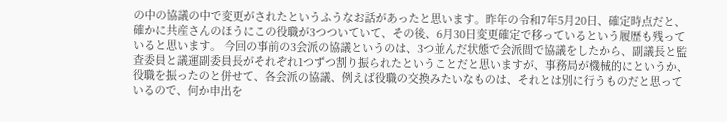の中の協議の中で変更がされたというふうなお話があったと思います。昨年の令和7年5月20日、確定時点だと、確かに共産さんのほうにこの役職が3つついていて、その後、6月30日変更確定で移っているという履歴も残っていると思います。 今回の事前の3会派の協議というのは、3つ並んだ状態で会派間で協議をしたから、副議長と監査委員と議運副委員長がそれぞれ1つずつ割り振られたということだと思いますが、事務局が機械的にというか、役職を振ったのと併せて、各会派の協議、例えば役職の交換みたいなものは、それとは別に行うものだと思っているので、何か申出を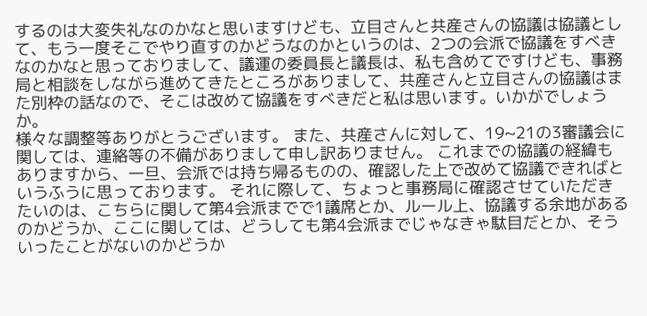するのは大変失礼なのかなと思いますけども、立目さんと共産さんの協議は協議として、もう一度そこでやり直すのかどうなのかというのは、2つの会派で協議をすべきなのかなと思っておりまして、議運の委員長と議長は、私も含めてですけども、事務局と相談をしながら進めてきたところがありまして、共産さんと立目さんの協議はまた別枠の話なので、そこは改めて協議をすべきだと私は思います。いかがでしょうか。
様々な調整等ありがとうございます。 また、共産さんに対して、19~21の3審議会に関しては、連絡等の不備がありまして申し訳ありません。 これまでの協議の経緯もありますから、一旦、会派では持ち帰るものの、確認した上で改めて協議できればというふうに思っております。 それに際して、ちょっと事務局に確認させていただきたいのは、こちらに関して第4会派までで1議席とか、ルール上、協議する余地があるのかどうか、ここに関しては、どうしても第4会派までじゃなきゃ駄目だとか、そういったことがないのかどうか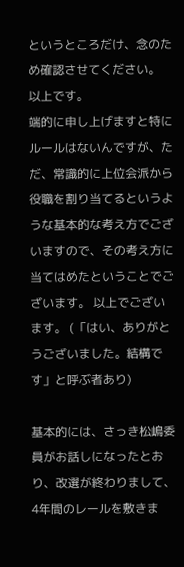というところだけ、念のため確認させてください。 以上です。
端的に申し上げますと特にルールはないんですが、ただ、常識的に上位会派から役職を割り当てるというような基本的な考え方でございますので、その考え方に当てはめたということでございます。 以上でございます。 (「はい、ありがとうございました。結構です」と呼ぶ者あり)

基本的には、さっき松嶋委員がお話しになったとおり、改選が終わりまして、4年間のレールを敷きま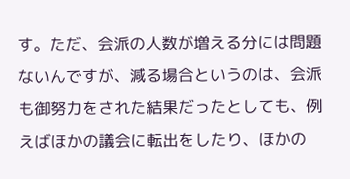す。ただ、会派の人数が増える分には問題ないんですが、減る場合というのは、会派も御努力をされた結果だったとしても、例えばほかの議会に転出をしたり、ほかの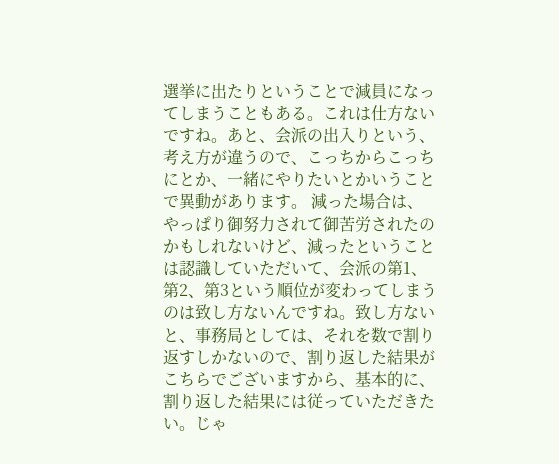選挙に出たりということで減員になってしまうこともある。これは仕方ないですね。あと、会派の出入りという、考え方が違うので、こっちからこっちにとか、一緒にやりたいとかいうことで異動があります。 減った場合は、やっぱり御努力されて御苦労されたのかもしれないけど、減ったということは認識していただいて、会派の第1、第2、第3という順位が変わってしまうのは致し方ないんですね。致し方ないと、事務局としては、それを数で割り返すしかないので、割り返した結果がこちらでございますから、基本的に、割り返した結果には従っていただきたい。じゃ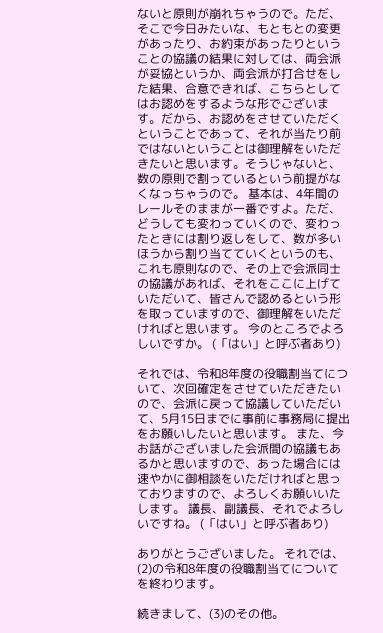ないと原則が崩れちゃうので。ただ、そこで今日みたいな、もともとの変更があったり、お約束があったりということの協議の結果に対しては、両会派が妥協というか、両会派が打合せをした結果、合意できれば、こちらとしてはお認めをするような形でございます。だから、お認めをさせていただくということであって、それが当たり前ではないということは御理解をいただきたいと思います。そうじゃないと、数の原則で割っているという前提がなくなっちゃうので。 基本は、4年間のレールそのままが一番ですよ。ただ、どうしても変わっていくので、変わったときには割り返しをして、数が多いほうから割り当てていくというのも、これも原則なので、その上で会派同士の協議があれば、それをここに上げていただいて、皆さんで認めるという形を取っていますので、御理解をいただければと思います。 今のところでよろしいですか。 (「はい」と呼ぶ者あり)

それでは、令和8年度の役職割当てについて、次回確定をさせていただきたいので、会派に戻って協議していただいて、5月15日までに事前に事務局に提出をお願いしたいと思います。 また、今お話がございました会派間の協議もあるかと思いますので、あった場合には速やかに御相談をいただければと思っておりますので、よろしくお願いいたします。 議長、副議長、それでよろしいですね。 (「はい」と呼ぶ者あり)

ありがとうございました。 それでは、(2)の令和8年度の役職割当てについてを終わります。

続きまして、(3)のその他。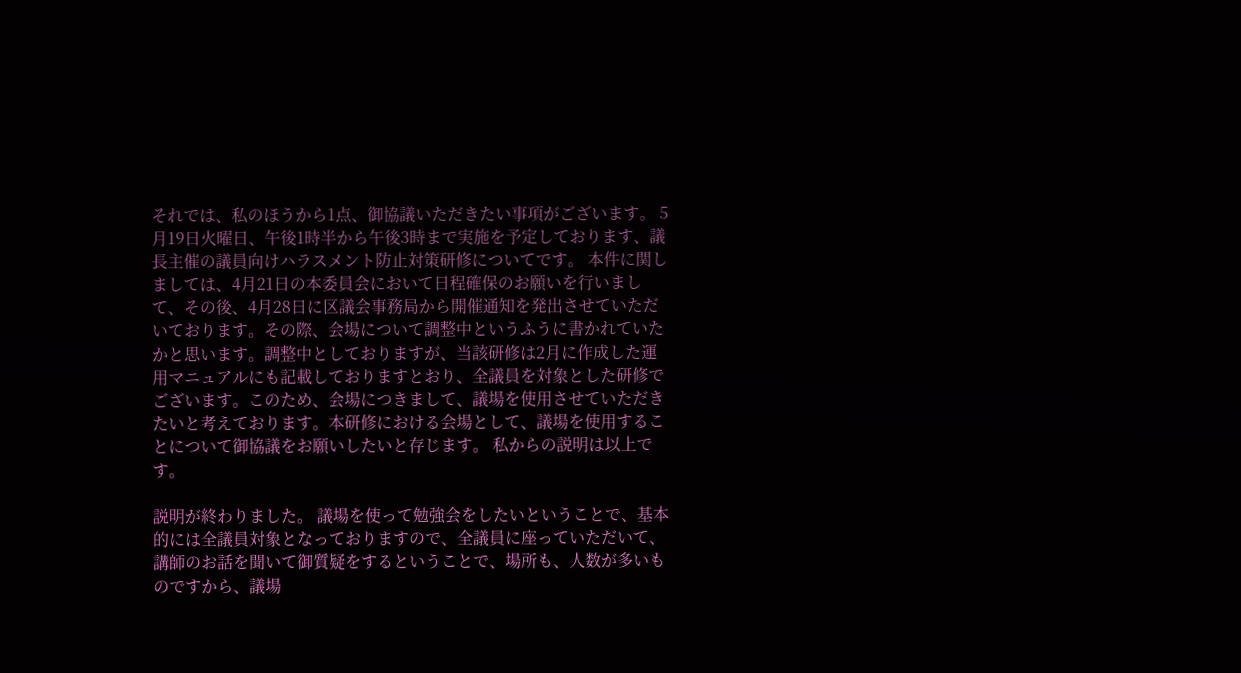それでは、私のほうから1点、御協議いただきたい事項がございます。 5月19日火曜日、午後1時半から午後3時まで実施を予定しております、議長主催の議員向けハラスメント防止対策研修についてです。 本件に関しましては、4月21日の本委員会において日程確保のお願いを行いまして、その後、4月28日に区議会事務局から開催通知を発出させていただいております。その際、会場について調整中というふうに書かれていたかと思います。調整中としておりますが、当該研修は2月に作成した運用マニュアルにも記載しておりますとおり、全議員を対象とした研修でございます。このため、会場につきまして、議場を使用させていただきたいと考えております。本研修における会場として、議場を使用することについて御協議をお願いしたいと存じます。 私からの説明は以上です。

説明が終わりました。 議場を使って勉強会をしたいということで、基本的には全議員対象となっておりますので、全議員に座っていただいて、講師のお話を聞いて御質疑をするということで、場所も、人数が多いものですから、議場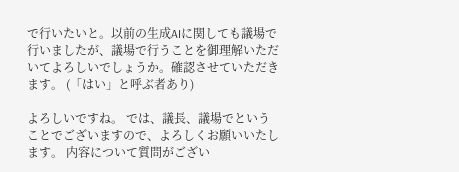で行いたいと。以前の生成AIに関しても議場で行いましたが、議場で行うことを御理解いただいてよろしいでしょうか。確認させていただきます。 (「はい」と呼ぶ者あり)

よろしいですね。 では、議長、議場でということでございますので、よろしくお願いいたします。 内容について質問がござい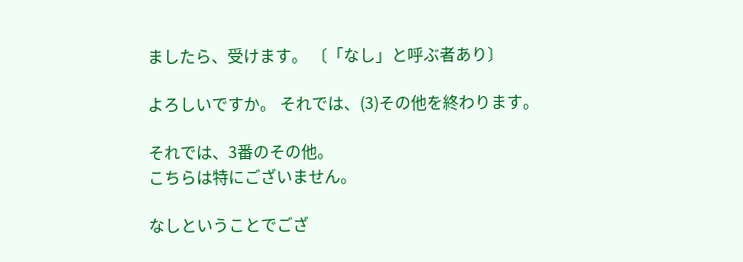ましたら、受けます。 〔「なし」と呼ぶ者あり〕

よろしいですか。 それでは、(3)その他を終わります。

それでは、3番のその他。
こちらは特にございません。

なしということでござ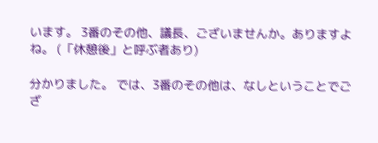います。 3番のその他、議長、ございませんか。ありますよね。 (「休憩後」と呼ぶ者あり)

分かりました。 では、3番のその他は、なしということでござ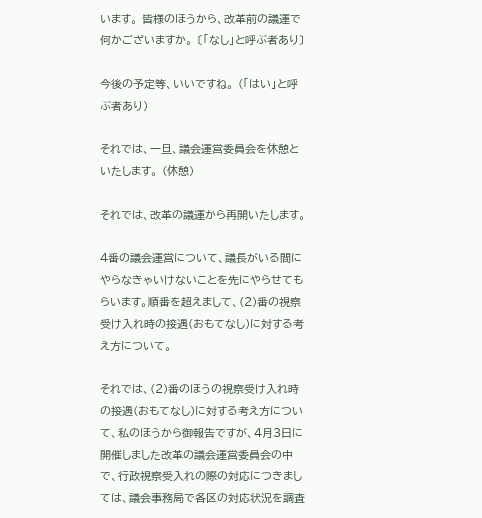います。 皆様のほうから、改革前の議運で何かございますか。 〔「なし」と呼ぶ者あり〕

今後の予定等、いいですね。 (「はい」と呼ぶ者あり)

それでは、一旦、議会運営委員会を休憩といたします。 (休憩)

それでは、改革の議運から再開いたします。

4番の議会運営について、議長がいる間にやらなきゃいけないことを先にやらせてもらいます。順番を超えまして、(2)番の視察受け入れ時の接遇(おもてなし)に対する考え方について。

それでは、(2)番のほうの視察受け入れ時の接遇(おもてなし)に対する考え方について、私のほうから御報告ですが、4月3日に開催しました改革の議会運営委員会の中で、行政視察受入れの際の対応につきましては、議会事務局で各区の対応状況を調査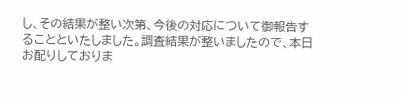し、その結果が整い次第、今後の対応について御報告することといたしました。調査結果が整いましたので、本日お配りしておりま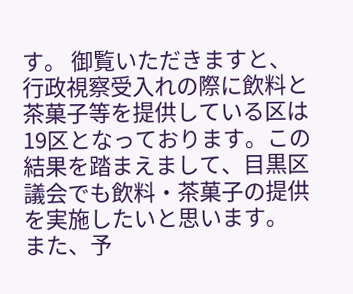す。 御覧いただきますと、行政視察受入れの際に飲料と茶菓子等を提供している区は19区となっております。この結果を踏まえまして、目黒区議会でも飲料・茶菓子の提供を実施したいと思います。 また、予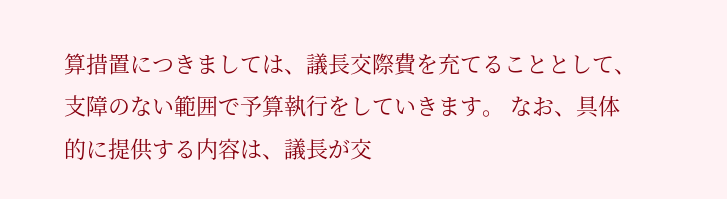算措置につきましては、議長交際費を充てることとして、支障のない範囲で予算執行をしていきます。 なお、具体的に提供する内容は、議長が交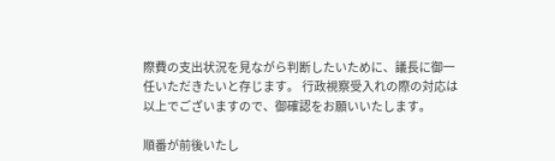際費の支出状況を見ながら判断したいために、議長に御一任いただきたいと存じます。 行政視察受入れの際の対応は以上でございますので、御確認をお願いいたします。

順番が前後いたし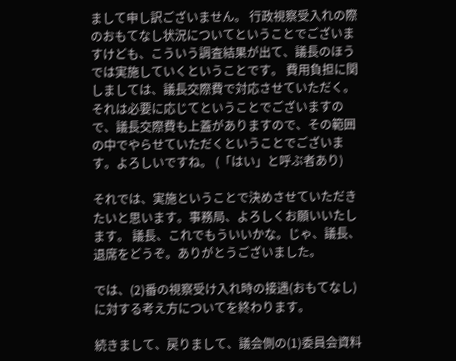まして申し訳ございません。 行政視察受入れの際のおもてなし状況についてということでございますけども、こういう調査結果が出て、議長のほうでは実施していくということです。 費用負担に関しましては、議長交際費で対応させていただく。それは必要に応じてということでございますので、議長交際費も上蓋がありますので、その範囲の中でやらせていただくということでございます。よろしいですね。 (「はい」と呼ぶ者あり)

それでは、実施ということで決めさせていただきたいと思います。事務局、よろしくお願いいたします。 議長、これでもういいかな。じゃ、議長、退席をどうぞ。ありがとうございました。

では、(2)番の視察受け入れ時の接遇(おもてなし)に対する考え方についてを終わります。

続きまして、戻りまして、議会側の(1)委員会資料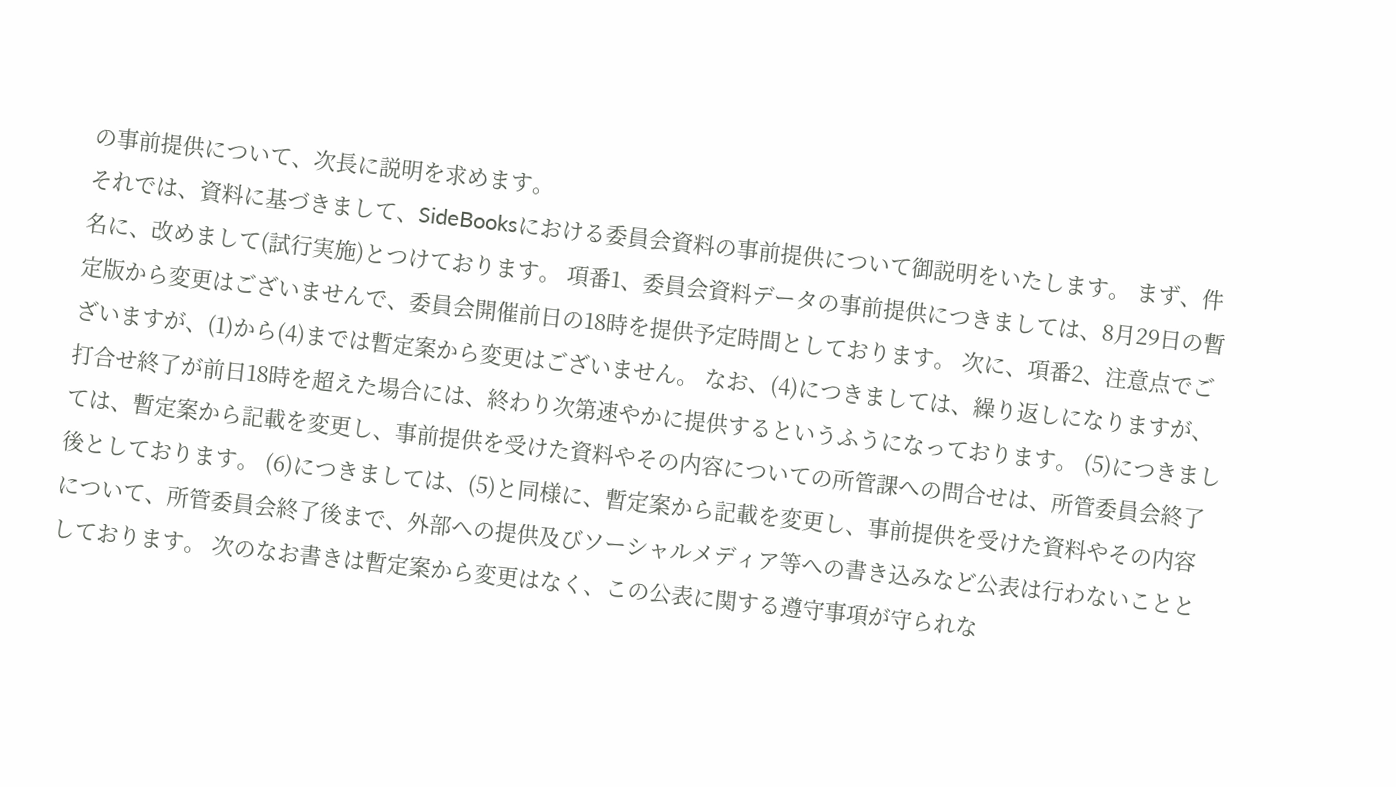の事前提供について、次長に説明を求めます。
それでは、資料に基づきまして、SideBooksにおける委員会資料の事前提供について御説明をいたします。 まず、件名に、改めまして(試行実施)とつけております。 項番1、委員会資料データの事前提供につきましては、8月29日の暫定版から変更はございませんで、委員会開催前日の18時を提供予定時間としております。 次に、項番2、注意点でございますが、(1)から(4)までは暫定案から変更はございません。 なお、(4)につきましては、繰り返しになりますが、打合せ終了が前日18時を超えた場合には、終わり次第速やかに提供するというふうになっております。 (5)につきましては、暫定案から記載を変更し、事前提供を受けた資料やその内容についての所管課への問合せは、所管委員会終了後としております。 (6)につきましては、(5)と同様に、暫定案から記載を変更し、事前提供を受けた資料やその内容について、所管委員会終了後まで、外部への提供及びソーシャルメディア等への書き込みなど公表は行わないこととしております。 次のなお書きは暫定案から変更はなく、この公表に関する遵守事項が守られな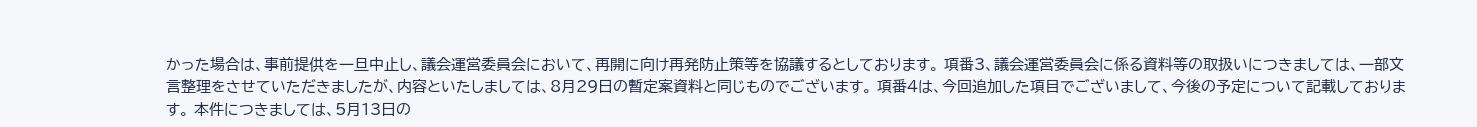かった場合は、事前提供を一旦中止し、議会運営委員会において、再開に向け再発防止策等を協議するとしております。 項番3、議会運営委員会に係る資料等の取扱いにつきましては、一部文言整理をさせていただきましたが、内容といたしましては、8月29日の暫定案資料と同じものでございます。 項番4は、今回追加した項目でございまして、今後の予定について記載しております。 本件につきましては、5月13日の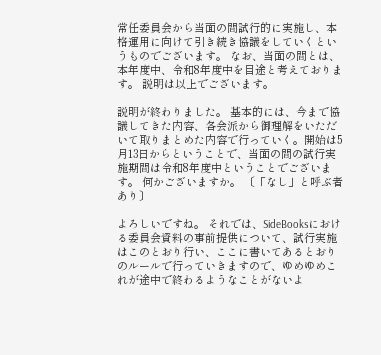常任委員会から当面の間試行的に実施し、本格運用に向けて引き続き協議をしていくというものでございます。 なお、当面の間とは、本年度中、令和8年度中を目途と考えております。 説明は以上でございます。

説明が終わりました。 基本的には、今まで協議してきた内容、各会派から御理解をいただいて取りまとめた内容で行っていく。開始は5月13日からということで、当面の間の試行実施期間は令和8年度中ということでございます。 何かございますか。 〔「なし」と呼ぶ者あり〕

よろしいですね。 それでは、SideBooksにおける委員会資料の事前提供について、試行実施はこのとおり行い、ここに書いてあるとおりのルールで行っていきますので、ゆめゆめこれが途中で終わるようなことがないよ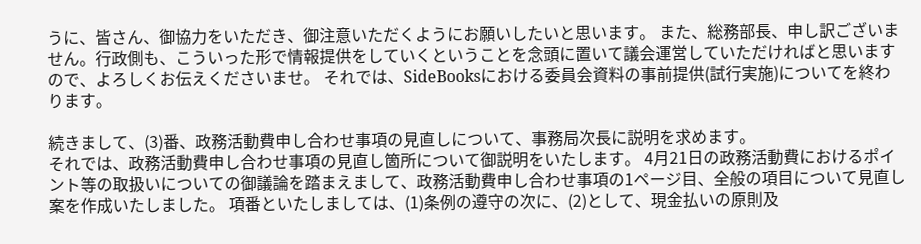うに、皆さん、御協力をいただき、御注意いただくようにお願いしたいと思います。 また、総務部長、申し訳ございません。行政側も、こういった形で情報提供をしていくということを念頭に置いて議会運営していただければと思いますので、よろしくお伝えくださいませ。 それでは、SideBooksにおける委員会資料の事前提供(試行実施)についてを終わります。

続きまして、(3)番、政務活動費申し合わせ事項の見直しについて、事務局次長に説明を求めます。
それでは、政務活動費申し合わせ事項の見直し箇所について御説明をいたします。 4月21日の政務活動費におけるポイント等の取扱いについての御議論を踏まえまして、政務活動費申し合わせ事項の1ページ目、全般の項目について見直し案を作成いたしました。 項番といたしましては、(1)条例の遵守の次に、(2)として、現金払いの原則及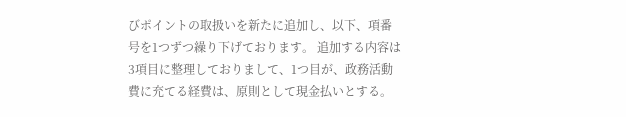びポイントの取扱いを新たに追加し、以下、項番号を1つずつ繰り下げております。 追加する内容は3項目に整理しておりまして、1つ目が、政務活動費に充てる経費は、原則として現金払いとする。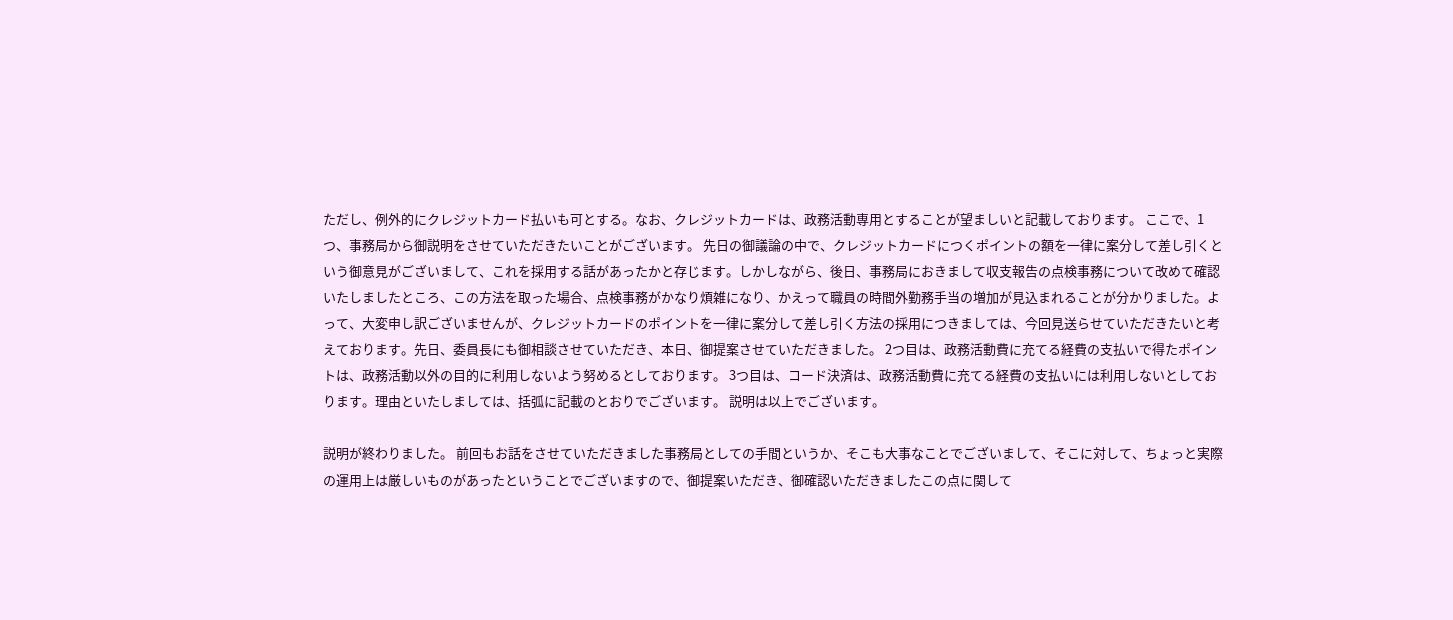ただし、例外的にクレジットカード払いも可とする。なお、クレジットカードは、政務活動専用とすることが望ましいと記載しております。 ここで、1つ、事務局から御説明をさせていただきたいことがございます。 先日の御議論の中で、クレジットカードにつくポイントの額を一律に案分して差し引くという御意見がございまして、これを採用する話があったかと存じます。しかしながら、後日、事務局におきまして収支報告の点検事務について改めて確認いたしましたところ、この方法を取った場合、点検事務がかなり煩雑になり、かえって職員の時間外勤務手当の増加が見込まれることが分かりました。よって、大変申し訳ございませんが、クレジットカードのポイントを一律に案分して差し引く方法の採用につきましては、今回見送らせていただきたいと考えております。先日、委員長にも御相談させていただき、本日、御提案させていただきました。 2つ目は、政務活動費に充てる経費の支払いで得たポイントは、政務活動以外の目的に利用しないよう努めるとしております。 3つ目は、コード決済は、政務活動費に充てる経費の支払いには利用しないとしております。理由といたしましては、括弧に記載のとおりでございます。 説明は以上でございます。

説明が終わりました。 前回もお話をさせていただきました事務局としての手間というか、そこも大事なことでございまして、そこに対して、ちょっと実際の運用上は厳しいものがあったということでございますので、御提案いただき、御確認いただきましたこの点に関して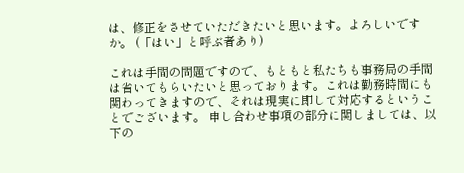は、修正をさせていただきたいと思います。よろしいですか。 (「はい」と呼ぶ者あり)

これは手間の問題ですので、もともと私たちも事務局の手間は省いてもらいたいと思っております。これは勤務時間にも関わってきますので、それは現実に即して対応するということでございます。 申し合わせ事項の部分に関しましては、以下の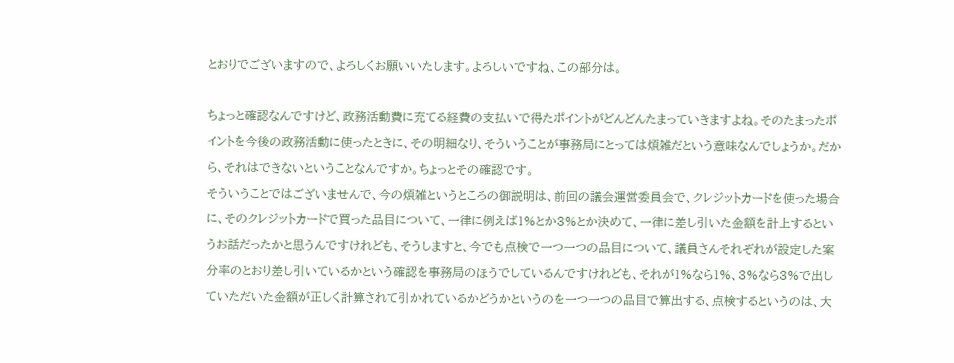とおりでございますので、よろしくお願いいたします。よろしいですね、この部分は。

ちょっと確認なんですけど、政務活動費に充てる経費の支払いで得たポイントがどんどんたまっていきますよね。そのたまったポイントを今後の政務活動に使ったときに、その明細なり、そういうことが事務局にとっては煩雑だという意味なんでしょうか。だから、それはできないということなんですか。ちょっとその確認です。
そういうことではございませんで、今の煩雑というところの御説明は、前回の議会運営委員会で、クレジットカードを使った場合に、そのクレジットカードで買った品目について、一律に例えば1%とか3%とか決めて、一律に差し引いた金額を計上するというお話だったかと思うんですけれども、そうしますと、今でも点検で一つ一つの品目について、議員さんそれぞれが設定した案分率のとおり差し引いているかという確認を事務局のほうでしているんですけれども、それが1%なら1%、3%なら3%で出していただいた金額が正しく計算されて引かれているかどうかというのを一つ一つの品目で算出する、点検するというのは、大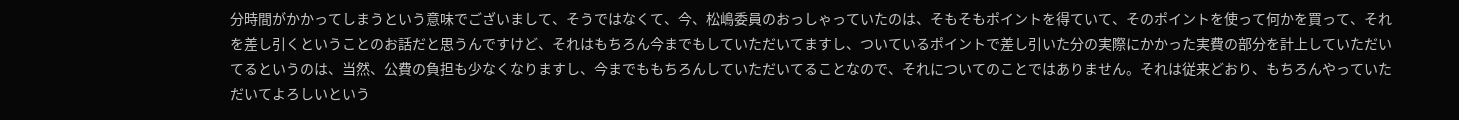分時間がかかってしまうという意味でございまして、そうではなくて、今、松嶋委員のおっしゃっていたのは、そもそもポイントを得ていて、そのポイントを使って何かを買って、それを差し引くということのお話だと思うんですけど、それはもちろん今までもしていただいてますし、ついているポイントで差し引いた分の実際にかかった実費の部分を計上していただいてるというのは、当然、公費の負担も少なくなりますし、今までももちろんしていただいてることなので、それについてのことではありません。それは従来どおり、もちろんやっていただいてよろしいという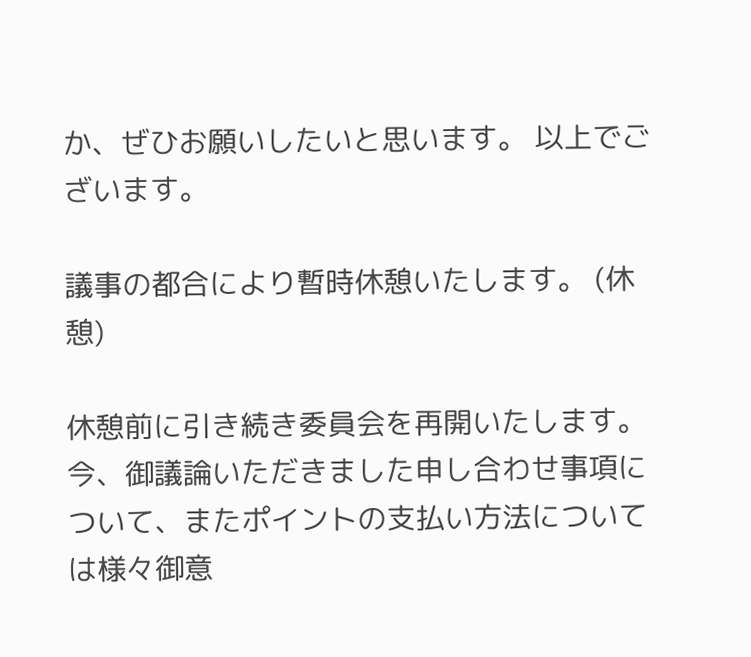か、ぜひお願いしたいと思います。 以上でございます。

議事の都合により暫時休憩いたします。 (休憩)

休憩前に引き続き委員会を再開いたします。 今、御議論いただきました申し合わせ事項について、またポイントの支払い方法については様々御意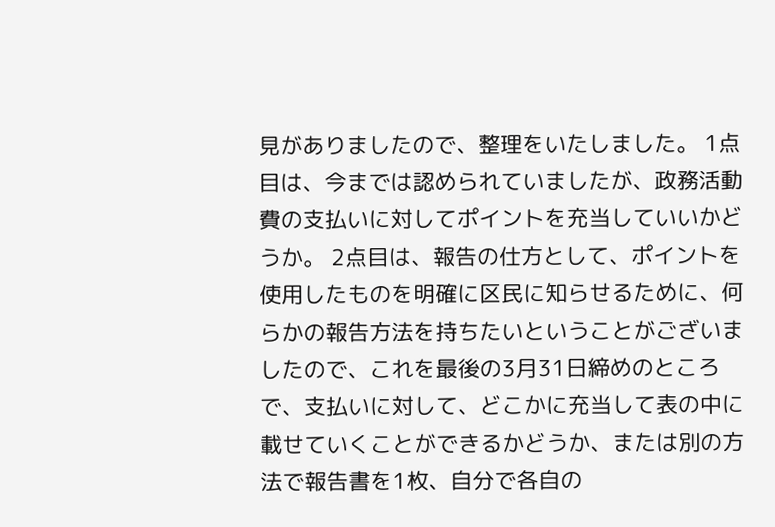見がありましたので、整理をいたしました。 1点目は、今までは認められていましたが、政務活動費の支払いに対してポイントを充当していいかどうか。 2点目は、報告の仕方として、ポイントを使用したものを明確に区民に知らせるために、何らかの報告方法を持ちたいということがございましたので、これを最後の3月31日締めのところで、支払いに対して、どこかに充当して表の中に載せていくことができるかどうか、または別の方法で報告書を1枚、自分で各自の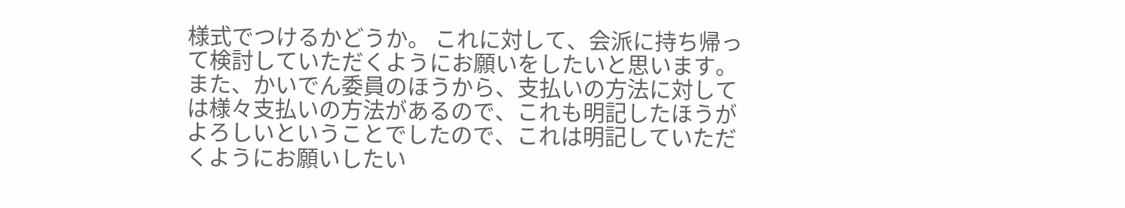様式でつけるかどうか。 これに対して、会派に持ち帰って検討していただくようにお願いをしたいと思います。 また、かいでん委員のほうから、支払いの方法に対しては様々支払いの方法があるので、これも明記したほうがよろしいということでしたので、これは明記していただくようにお願いしたい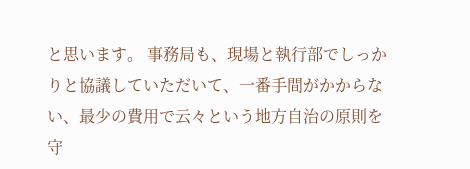と思います。 事務局も、現場と執行部でしっかりと協議していただいて、一番手間がかからない、最少の費用で云々という地方自治の原則を守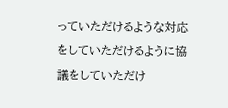っていただけるような対応をしていただけるように協議をしていただけ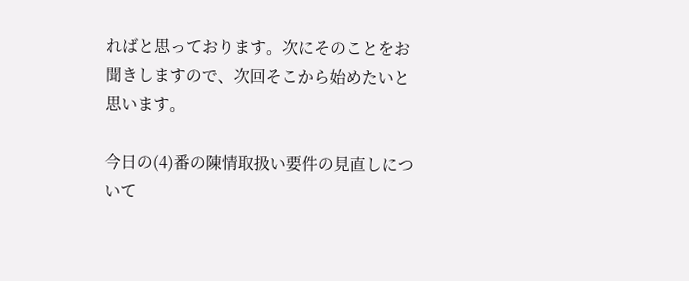ればと思っております。次にそのことをお聞きしますので、次回そこから始めたいと思います。

今日の(4)番の陳情取扱い要件の見直しについて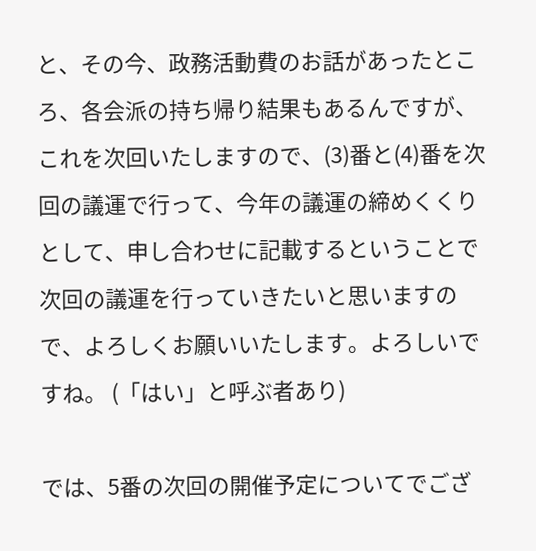と、その今、政務活動費のお話があったところ、各会派の持ち帰り結果もあるんですが、これを次回いたしますので、(3)番と(4)番を次回の議運で行って、今年の議運の締めくくりとして、申し合わせに記載するということで次回の議運を行っていきたいと思いますので、よろしくお願いいたします。よろしいですね。 (「はい」と呼ぶ者あり)

では、5番の次回の開催予定についてでござ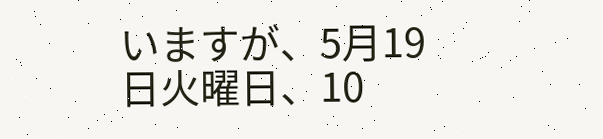いますが、5月19日火曜日、10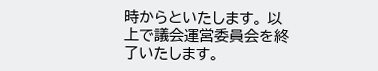時からといたします。 以上で議会運営委員会を終了いたします。